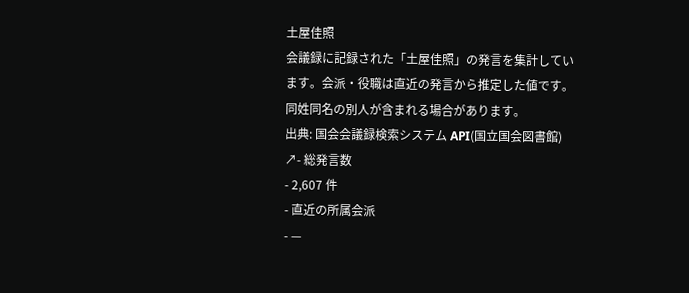土屋佳照
会議録に記録された「土屋佳照」の発言を集計しています。会派・役職は直近の発言から推定した値です。同姓同名の別人が含まれる場合があります。
出典: 国会会議録検索システム API(国立国会図書館) ↗- 総発言数
- 2,607 件
- 直近の所属会派
- —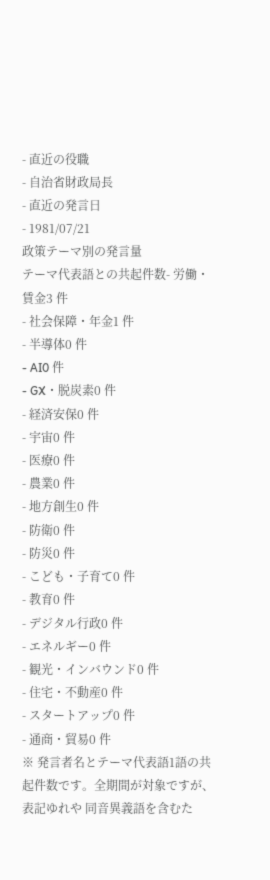- 直近の役職
- 自治省財政局長
- 直近の発言日
- 1981/07/21
政策テーマ別の発言量
テーマ代表語との共起件数- 労働・賃金3 件
- 社会保障・年金1 件
- 半導体0 件
- AI0 件
- GX・脱炭素0 件
- 経済安保0 件
- 宇宙0 件
- 医療0 件
- 農業0 件
- 地方創生0 件
- 防衛0 件
- 防災0 件
- こども・子育て0 件
- 教育0 件
- デジタル行政0 件
- エネルギー0 件
- 観光・インバウンド0 件
- 住宅・不動産0 件
- スタートアップ0 件
- 通商・貿易0 件
※ 発言者名とテーマ代表語1語の共起件数です。全期間が対象ですが、表記ゆれや 同音異義語を含むた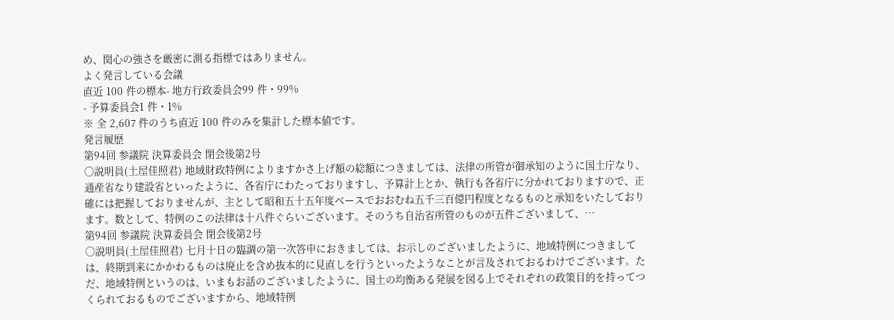め、関心の強さを厳密に測る指標ではありません。
よく発言している会議
直近 100 件の標本- 地方行政委員会99 件・99%
- 予算委員会1 件・1%
※ 全 2,607 件のうち直近 100 件のみを集計した標本値です。
発言履歴
第94回 参議院 決算委員会 閉会後第2号
○説明員(土屋佳照君) 地域財政特例によりますかさ上げ額の総額につきましては、法律の所管が御承知のように国土庁なり、通産省なり建設省といったように、各省庁にわたっておりますし、予算計上とか、執行も各省庁に分かれておりますので、正確には把握しておりませんが、主として昭和五十五年度ベースでおおむね五千三百億円程度となるものと承知をいたしております。数として、特例のこの法律は十八件ぐらいございます。そのうち自治省所管のものが五件ございまして、…
第94回 参議院 決算委員会 閉会後第2号
○説明員(土屋佳照君) 七月十日の臨調の第一次答申におきましては、お示しのございましたように、地域特例につきましては、終期到来にかかわるものは廃止を含め抜本的に見直しを行うといったようなことが言及されておるわけでございます。ただ、地域特例というのは、いまもお話のございましたように、国土の均衡ある発展を図る上でそれぞれの政策目的を持ってつくられておるものでございますから、地域特例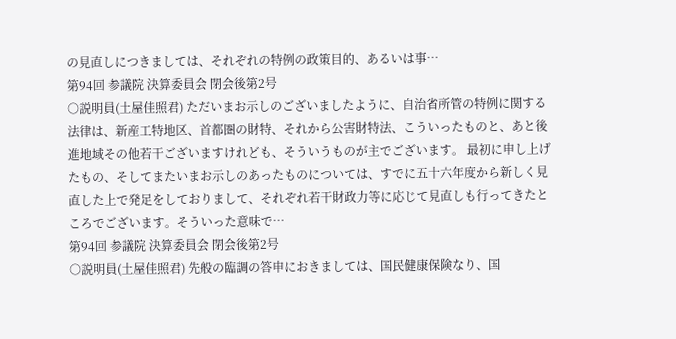の見直しにつきましては、それぞれの特例の政策目的、あるいは事…
第94回 参議院 決算委員会 閉会後第2号
○説明員(土屋佳照君) ただいまお示しのございましたように、自治省所管の特例に関する法律は、新産工特地区、首都圏の財特、それから公害財特法、こういったものと、あと後進地域その他若干ございますけれども、そういうものが主でございます。 最初に申し上げたもの、そしてまたいまお示しのあったものについては、すでに五十六年度から新しく見直した上で発足をしておりまして、それぞれ若干財政力等に応じて見直しも行ってきたところでございます。そういった意味で…
第94回 参議院 決算委員会 閉会後第2号
○説明員(土屋佳照君) 先般の臨調の答申におきましては、国民健康保険なり、国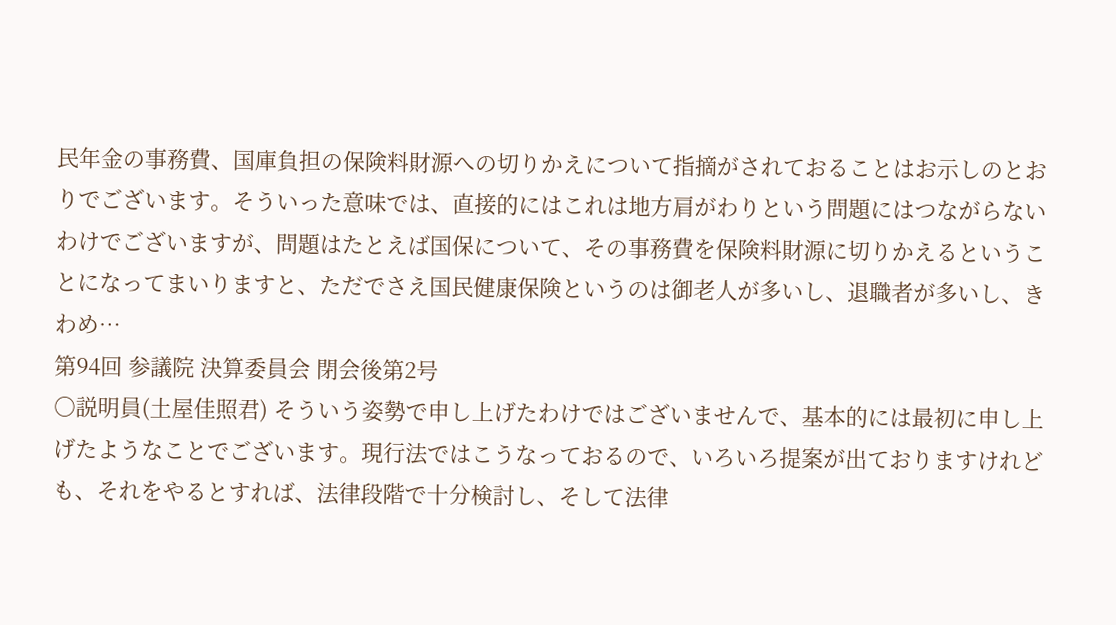民年金の事務費、国庫負担の保険料財源への切りかえについて指摘がされておることはお示しのとおりでございます。そういった意味では、直接的にはこれは地方肩がわりという問題にはつながらないわけでございますが、問題はたとえば国保について、その事務費を保険料財源に切りかえるということになってまいりますと、ただでさえ国民健康保険というのは御老人が多いし、退職者が多いし、きわめ…
第94回 参議院 決算委員会 閉会後第2号
○説明員(土屋佳照君) そういう姿勢で申し上げたわけではございませんで、基本的には最初に申し上げたようなことでございます。現行法ではこうなっておるので、いろいろ提案が出ておりますけれども、それをやるとすれば、法律段階で十分検討し、そして法律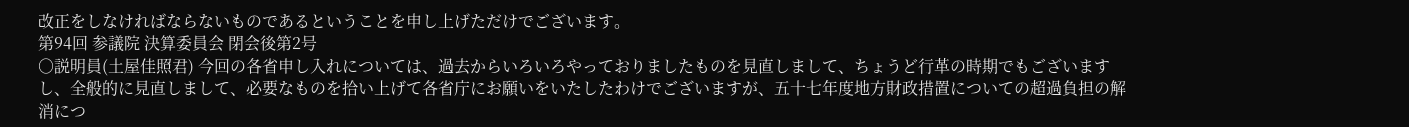改正をしなければならないものであるということを申し上げただけでございます。
第94回 参議院 決算委員会 閉会後第2号
○説明員(土屋佳照君) 今回の各省申し入れについては、過去からいろいろやっておりましたものを見直しまして、ちょうど行革の時期でもございますし、全般的に見直しまして、必要なものを拾い上げて各省庁にお願いをいたしたわけでございますが、五十七年度地方財政措置についての超過負担の解消につ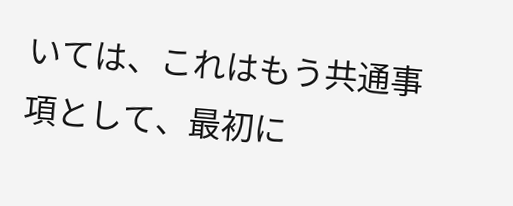いては、これはもう共通事項として、最初に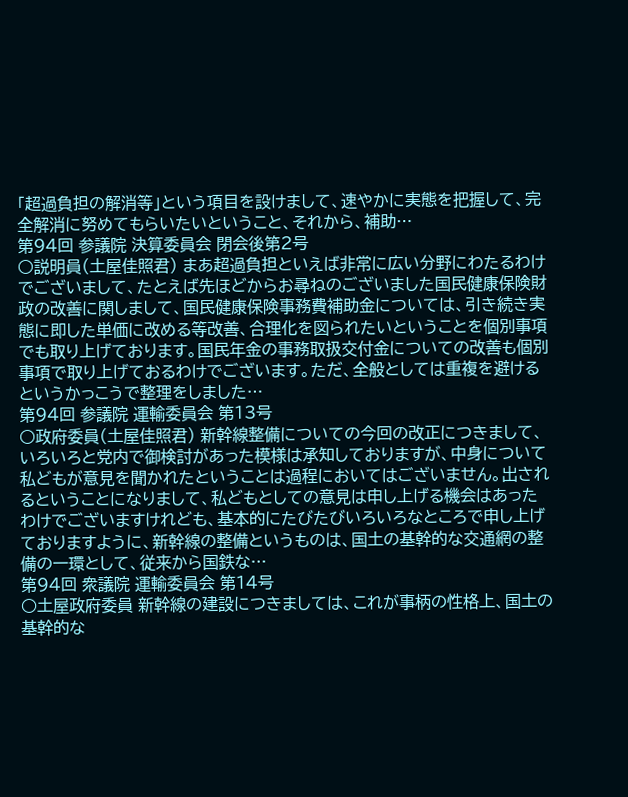「超過負担の解消等」という項目を設けまして、速やかに実態を把握して、完全解消に努めてもらいたいということ、それから、補助…
第94回 参議院 決算委員会 閉会後第2号
○説明員(土屋佳照君) まあ超過負担といえば非常に広い分野にわたるわけでございまして、たとえば先ほどからお尋ねのございました国民健康保険財政の改善に関しまして、国民健康保険事務費補助金については、引き続き実態に即した単価に改める等改善、合理化を図られたいということを個別事項でも取り上げております。国民年金の事務取扱交付金についての改善も個別事項で取り上げておるわけでございます。ただ、全般としては重複を避けるというかっこうで整理をしました…
第94回 参議院 運輸委員会 第13号
○政府委員(土屋佳照君) 新幹線整備についての今回の改正につきまして、いろいろと党内で御検討があった模様は承知しておりますが、中身について私どもが意見を聞かれたということは過程においてはございません。出されるということになりまして、私どもとしての意見は申し上げる機会はあったわけでございますけれども、基本的にたびたびいろいろなところで申し上げておりますように、新幹線の整備というものは、国土の基幹的な交通網の整備の一環として、従来から国鉄な…
第94回 衆議院 運輸委員会 第14号
○土屋政府委員 新幹線の建設につきましては、これが事柄の性格上、国土の基幹的な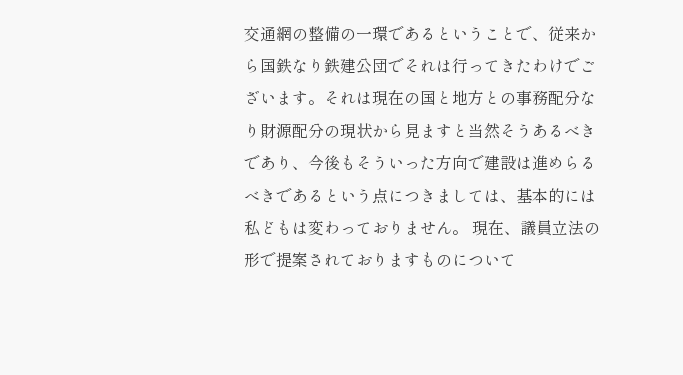交通網の整備の一環であるということで、従来から国鉄なり鉄建公団でそれは行ってきたわけでございます。それは現在の国と地方との事務配分なり財源配分の現状から見ますと当然そうあるべきであり、今後もそういった方向で建設は進めらるべきであるという点につきましては、基本的には私どもは変わっておりません。 現在、議員立法の形で提案されておりますものについて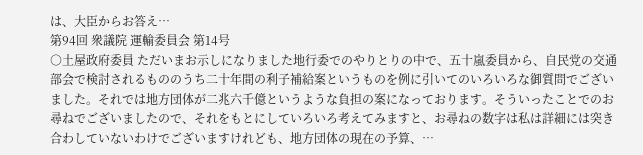は、大臣からお答え…
第94回 衆議院 運輸委員会 第14号
○土屋政府委員 ただいまお示しになりました地行委でのやりとりの中で、五十嵐委員から、自民党の交通部会で検討されるもののうち二十年間の利子補給案というものを例に引いてのいろいろな御質問でございました。それでは地方団体が二兆六千億というような負担の案になっております。そういったことでのお尋ねでございましたので、それをもとにしていろいろ考えてみますと、お尋ねの数字は私は詳細には突き合わしていないわけでございますけれども、地方団体の現在の予算、…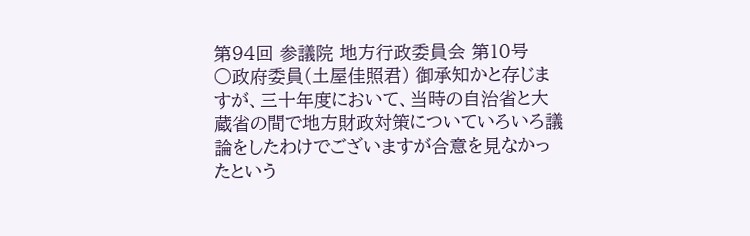第94回 参議院 地方行政委員会 第10号
○政府委員(土屋佳照君) 御承知かと存じますが、三十年度において、当時の自治省と大蔵省の間で地方財政対策についていろいろ議論をしたわけでございますが合意を見なかったという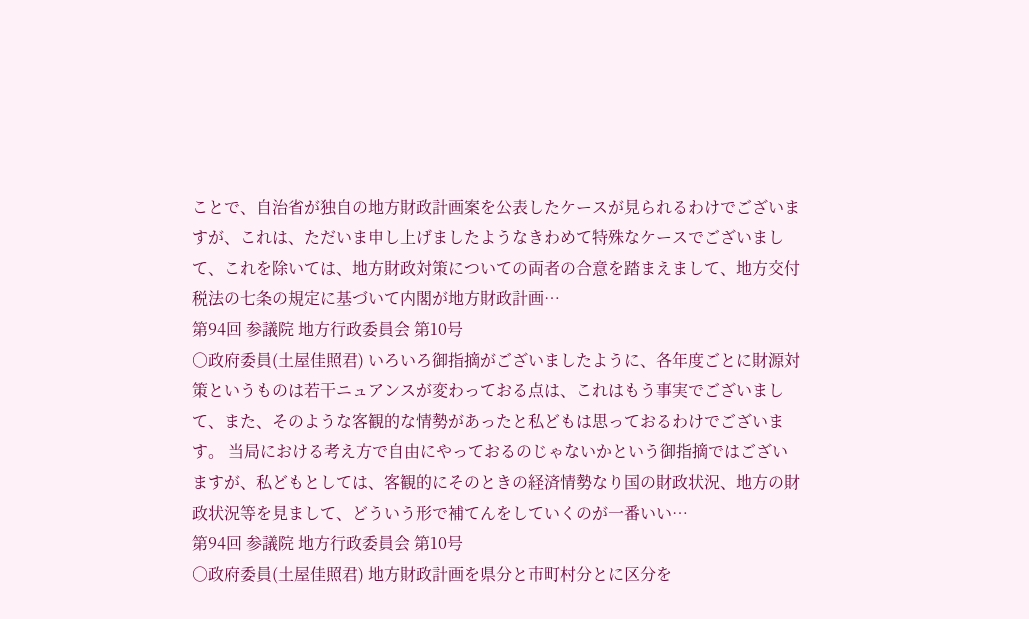ことで、自治省が独自の地方財政計画案を公表したケースが見られるわけでございますが、これは、ただいま申し上げましたようなきわめて特殊なケースでございまして、これを除いては、地方財政対策についての両者の合意を踏まえまして、地方交付税法の七条の規定に基づいて内閣が地方財政計画…
第94回 参議院 地方行政委員会 第10号
○政府委員(土屋佳照君) いろいろ御指摘がございましたように、各年度ごとに財源対策というものは若干ニュアンスが変わっておる点は、これはもう事実でございまして、また、そのような客観的な情勢があったと私どもは思っておるわけでございます。 当局における考え方で自由にやっておるのじゃないかという御指摘ではございますが、私どもとしては、客観的にそのときの経済情勢なり国の財政状況、地方の財政状況等を見まして、どういう形で補てんをしていくのが一番いい…
第94回 参議院 地方行政委員会 第10号
○政府委員(土屋佳照君) 地方財政計画を県分と市町村分とに区分を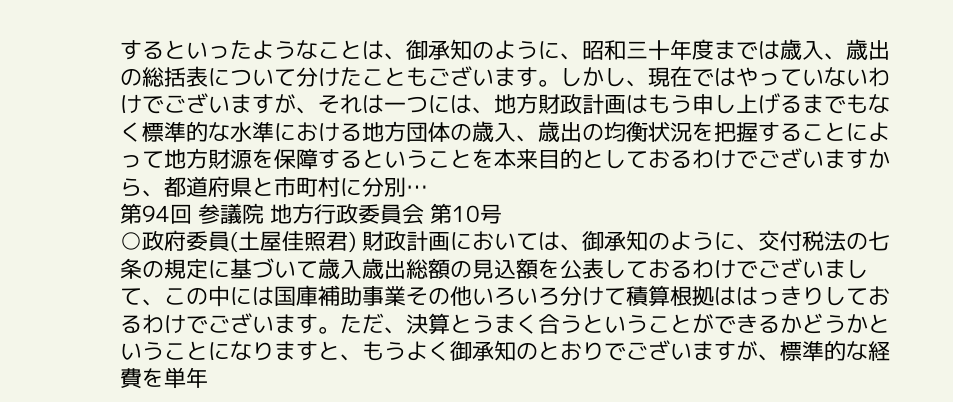するといったようなことは、御承知のように、昭和三十年度までは歳入、歳出の総括表について分けたこともございます。しかし、現在ではやっていないわけでございますが、それは一つには、地方財政計画はもう申し上げるまでもなく標準的な水準における地方団体の歳入、歳出の均衡状況を把握することによって地方財源を保障するということを本来目的としておるわけでございますから、都道府県と市町村に分別…
第94回 参議院 地方行政委員会 第10号
○政府委員(土屋佳照君) 財政計画においては、御承知のように、交付税法の七条の規定に基づいて歳入歳出総額の見込額を公表しておるわけでございまして、この中には国庫補助事業その他いろいろ分けて積算根拠ははっきりしておるわけでございます。ただ、決算とうまく合うということができるかどうかということになりますと、もうよく御承知のとおりでございますが、標準的な経費を単年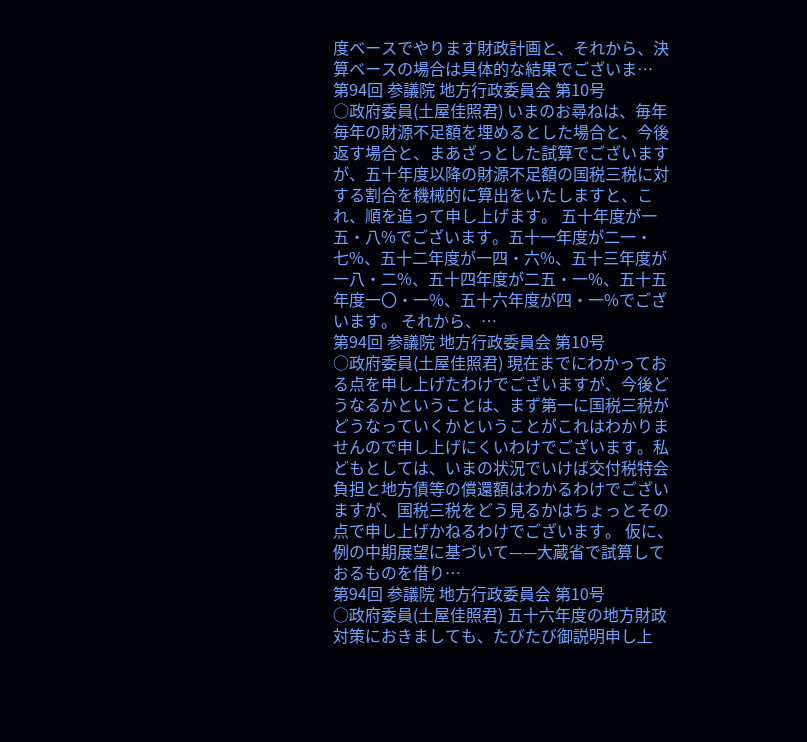度ベースでやります財政計画と、それから、決算ベースの場合は具体的な結果でございま…
第94回 参議院 地方行政委員会 第10号
○政府委員(土屋佳照君) いまのお尋ねは、毎年毎年の財源不足額を埋めるとした場合と、今後返す場合と、まあざっとした試算でございますが、五十年度以降の財源不足額の国税三税に対する割合を機械的に算出をいたしますと、これ、順を追って申し上げます。 五十年度が一五・八%でございます。五十一年度が二一・七%、五十二年度が一四・六%、五十三年度が一八・二%、五十四年度が二五・一%、五十五年度一〇・一%、五十六年度が四・一%でございます。 それから、…
第94回 参議院 地方行政委員会 第10号
○政府委員(土屋佳照君) 現在までにわかっておる点を申し上げたわけでございますが、今後どうなるかということは、まず第一に国税三税がどうなっていくかということがこれはわかりませんので申し上げにくいわけでございます。私どもとしては、いまの状況でいけば交付税特会負担と地方債等の償還額はわかるわけでございますが、国税三税をどう見るかはちょっとその点で申し上げかねるわけでございます。 仮に、例の中期展望に基づいて——大蔵省で試算しておるものを借り…
第94回 参議院 地方行政委員会 第10号
○政府委員(土屋佳照君) 五十六年度の地方財政対策におきましても、たびたび御説明申し上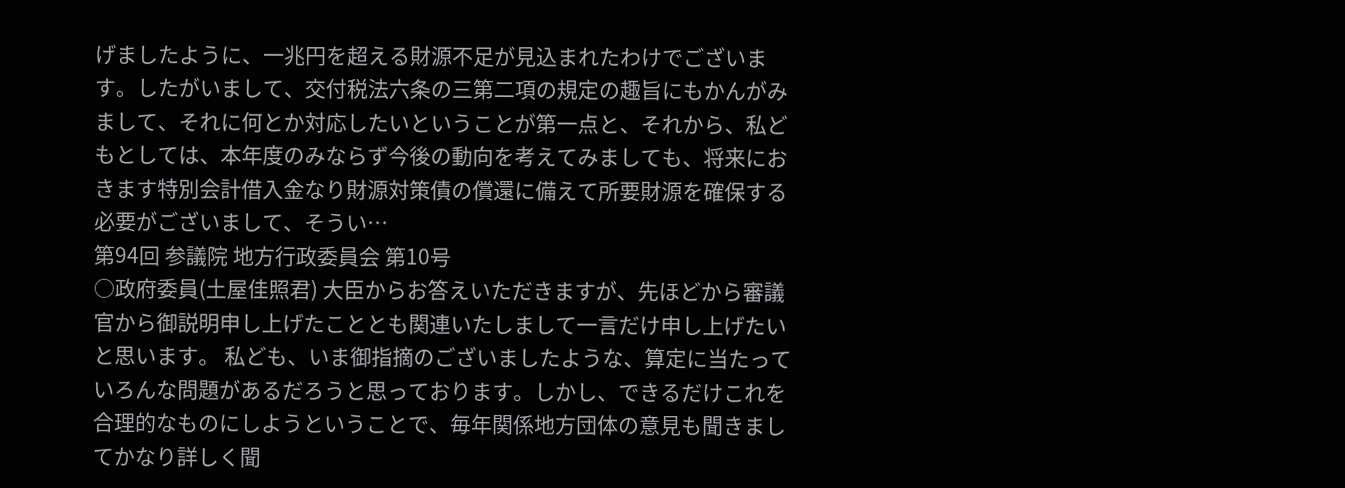げましたように、一兆円を超える財源不足が見込まれたわけでございます。したがいまして、交付税法六条の三第二項の規定の趣旨にもかんがみまして、それに何とか対応したいということが第一点と、それから、私どもとしては、本年度のみならず今後の動向を考えてみましても、将来におきます特別会計借入金なり財源対策債の償還に備えて所要財源を確保する必要がございまして、そうい…
第94回 参議院 地方行政委員会 第10号
○政府委員(土屋佳照君) 大臣からお答えいただきますが、先ほどから審議官から御説明申し上げたこととも関連いたしまして一言だけ申し上げたいと思います。 私ども、いま御指摘のございましたような、算定に当たっていろんな問題があるだろうと思っております。しかし、できるだけこれを合理的なものにしようということで、毎年関係地方団体の意見も聞きましてかなり詳しく聞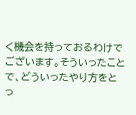く機会を持っておるわけでございます。そういったことで、どういったやり方をとっ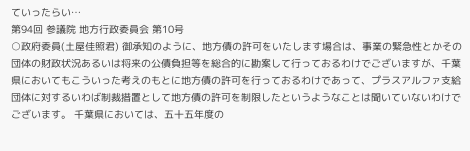ていったらい…
第94回 参議院 地方行政委員会 第10号
○政府委員(土屋佳照君) 御承知のように、地方債の許可をいたします場合は、事業の緊急性とかその団体の財政状況あるいは将来の公債負担等を総合的に勘案して行っておるわけでございますが、千葉県においてもこういった考えのもとに地方債の許可を行っておるわけであって、プラスアルファ支給団体に対するいわば制裁措置として地方債の許可を制限したというようなことは聞いていないわけでございます。 千葉県においては、五十五年度の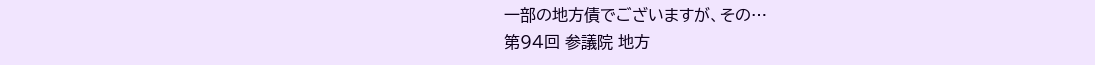一部の地方債でございますが、その…
第94回 参議院 地方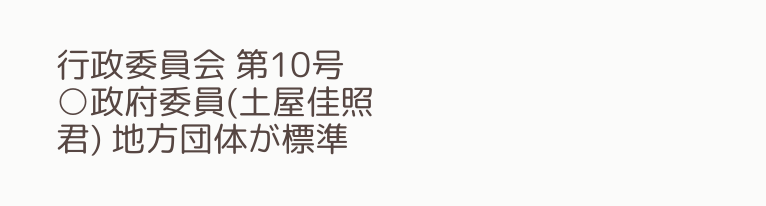行政委員会 第10号
○政府委員(土屋佳照君) 地方団体が標準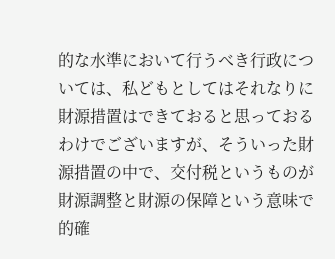的な水準において行うべき行政については、私どもとしてはそれなりに財源措置はできておると思っておるわけでございますが、そういった財源措置の中で、交付税というものが財源調整と財源の保障という意味で的確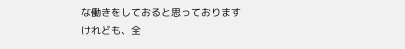な働きをしておると思っておりますけれども、全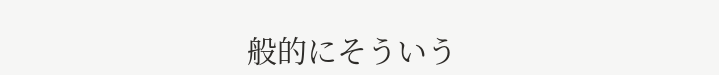般的にそういう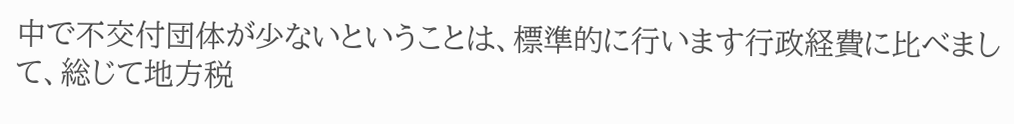中で不交付団体が少ないということは、標準的に行います行政経費に比べまして、総じて地方税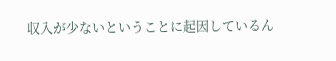収入が少ないということに起因しているん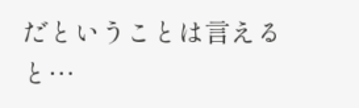だということは言えると…